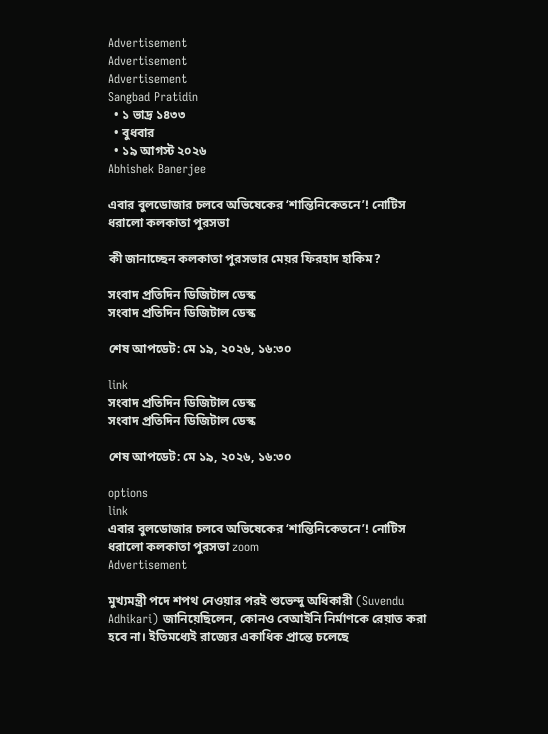Advertisement
Advertisement
Advertisement
Sangbad Pratidin
  • ১ ভাদ্র ১৪৩৩
  • বুধবার
  • ১৯ আগস্ট ২০২৬
Abhishek Banerjee

এবার বুলডোজার চলবে অভিষেকের ‘শান্তিনিকেতনে’! নোটিস ধরালো কলকাতা পুরসভা

কী জানাচ্ছেন কলকাতা পুরসভার মেয়র ফিরহাদ হাকিম?

সংবাদ প্রতিদিন ডিজিটাল ডেস্ক
সংবাদ প্রতিদিন ডিজিটাল ডেস্ক

শেষ আপডেট: মে ১৯, ২০২৬, ১৬:৩০

link
সংবাদ প্রতিদিন ডিজিটাল ডেস্ক
সংবাদ প্রতিদিন ডিজিটাল ডেস্ক

শেষ আপডেট: মে ১৯, ২০২৬, ১৬:৩০

options
link
এবার বুলডোজার চলবে অভিষেকের ‘শান্তিনিকেতনে’! নোটিস ধরালো কলকাতা পুরসভা zoom
Advertisement

মুখ্যমন্ত্রী পদে শপথ নেওয়ার পরই শুভেন্দু অধিকারী (Suvendu Adhikari) জানিয়েছিলেন, কোনও বেআইনি নির্মাণকে রেয়াত করা হবে না। ইতিমধ্যেই রাজ্যের একাধিক প্রান্তে চলেছে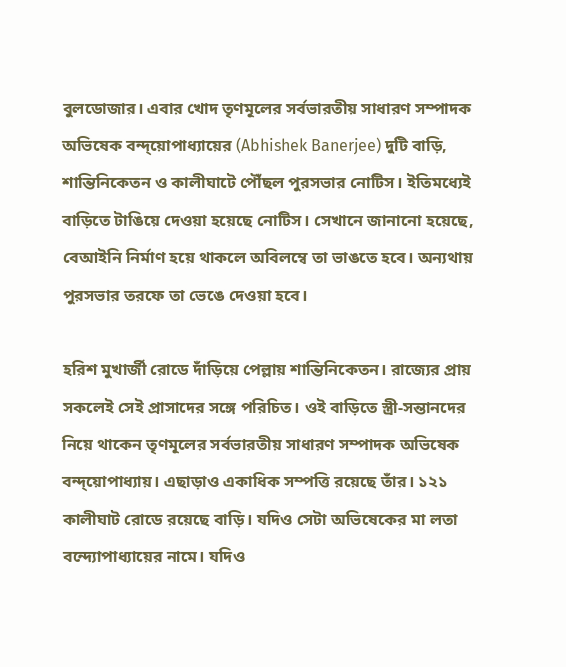বুলডোজার। এবার খোদ তৃণমূলের সর্বভারতীয় সাধারণ সম্পাদক অভিষেক বন্দ্য়োপাধ্যায়ের (Abhishek Banerjee) দুটি বাড়ি, শান্তিনিকেতন ও কালীঘাটে পৌঁছল পুরসভার নোটিস। ইতিমধ্যেই বাড়িতে টাঙিয়ে দেওয়া হয়েছে নোটিস। সেখানে জানানো হয়েছে, বেআইনি নির্মাণ হয়ে থাকলে অবিলম্বে তা ভাঙতে হবে। অন্যথায় পুরসভার তরফে তা ভেঙে দেওয়া হবে।

হরিশ মুখার্জী রোডে দাঁড়িয়ে পেল্লায় শান্তিনিকেতন। রাজ্যের প্রায় সকলেই সেই প্রাসাদের সঙ্গে পরিচিত। ওই বাড়িতে স্ত্রী-সন্তানদের নিয়ে থাকেন তৃণমূলের সর্বভারতীয় সাধারণ সম্পাদক অভিষেক বন্দ্য়োপাধ্যায়। এছাড়াও একাধিক সম্পত্তি রয়েছে তাঁর। ১২১ কালীঘাট রোডে রয়েছে বাড়ি। যদিও সেটা অভিষেকের মা লতা বন্দ্যোপাধ্যায়ের নামে। যদিও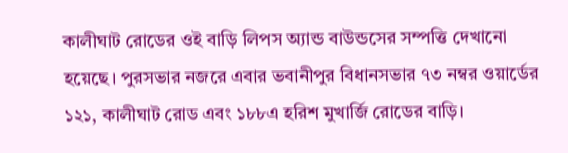কালীঘাট রোডের ওই বাড়ি লিপস অ্যান্ড বাউন্ডসের সম্পত্তি দেখানো হয়েছে। পুরসভার নজরে এবার ভবানীপুর বিধানসভার ৭৩ নম্বর ওয়ার্ডের ১২১, কালীঘাট রোড এবং ১৮৮এ হরিশ মুখার্জি রোডের বাড়ি।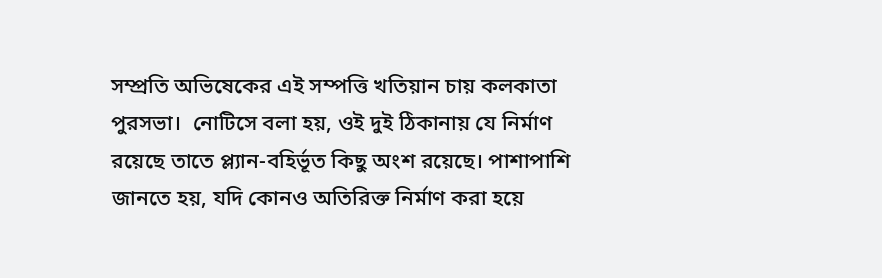সম্প্রতি অভিষেকের এই সম্পত্তি খতিয়ান চায় কলকাতা পুরসভা।  নোটিসে বলা হয়, ওই দুই ঠিকানায় যে নির্মাণ রয়েছে তাতে প্ল্যান-বহির্ভূত কিছু অংশ রয়েছে। পাশাপাশি জানতে হয়, যদি কোনও অতিরিক্ত নির্মাণ করা হয়ে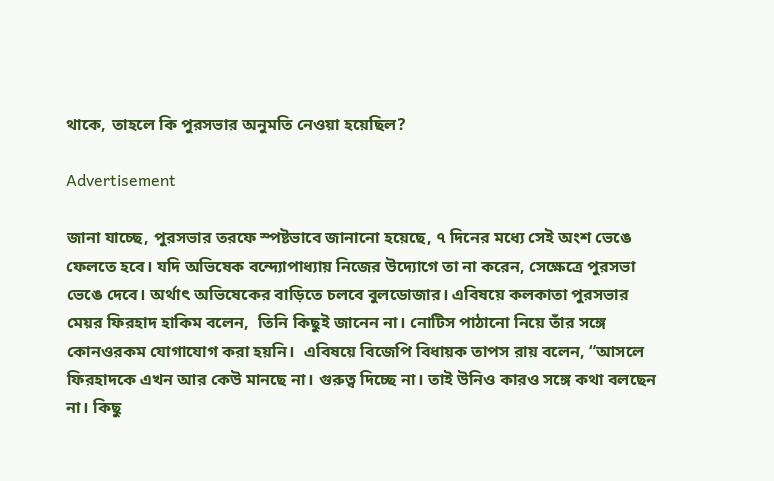থাকে, তাহলে কি পুরসভার অনুমতি নেওয়া হয়েছিল?

Advertisement

জানা যাচ্ছে, পুরসভার তরফে স্পষ্টভাবে জানানো হয়েছে, ৭ দিনের মধ্যে সেই অংশ ভেঙে ফেলতে হবে। যদি অভিষেক বন্দ্যোপাধ্যায় নিজের উদ্যোগে তা না করেন, সেক্ষেত্রে পুরসভা ভেঙে দেবে। অর্থাৎ অভিষেকের বাড়িতে চলবে বুলডোজার। এবিষয়ে কলকাতা পুরসভার মেয়র ফিরহাদ হাকিম বলেন,  তিনি কিছুই জানেন না। নোটিস পাঠানো নিয়ে তাঁর সঙ্গে কোনওরকম যোগাযোগ করা হয়নি।  এবিষয়ে বিজেপি বিধায়ক তাপস রায় বলেন, “আসলে ফিরহাদকে এখন আর কেউ মানছে না। গুরুত্ব দিচ্ছে না। তাই উনিও কারও সঙ্গে কথা বলছেন না। কিছু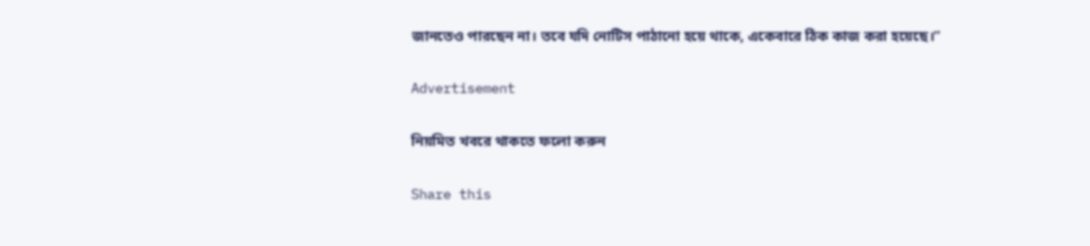জানতেও পারছেন না। তবে যদি নোটিস পাঠানো হয়ে থাকে, একেবারে ঠিক কাজ করা হয়েছে।”

Advertisement

নিয়মিত খবরে থাকতে ফলো করুন

Share this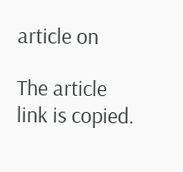article on

The article link is copied.